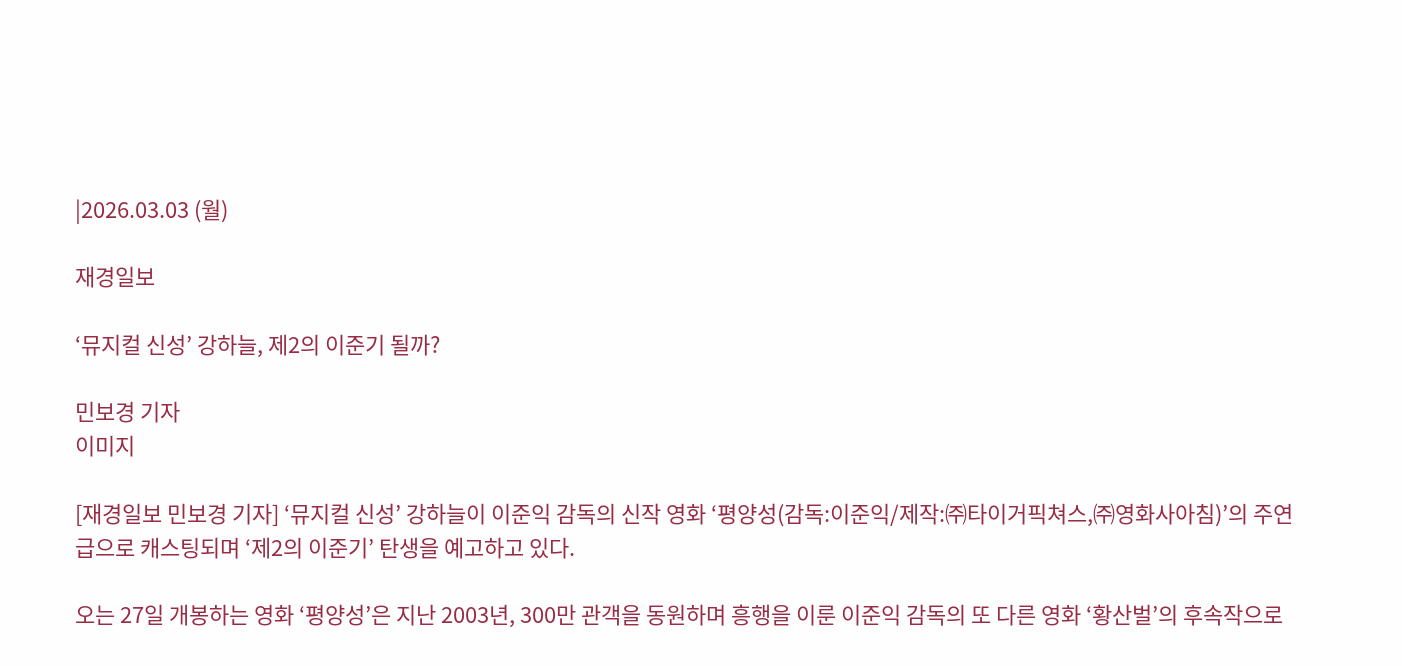|2026.03.03 (월)

재경일보

‘뮤지컬 신성’ 강하늘, 제2의 이준기 될까?

민보경 기자
이미지

[재경일보 민보경 기자] ‘뮤지컬 신성’ 강하늘이 이준익 감독의 신작 영화 ‘평양성(감독:이준익/제작:㈜타이거픽쳐스,㈜영화사아침)’의 주연급으로 캐스팅되며 ‘제2의 이준기’ 탄생을 예고하고 있다.

오는 27일 개봉하는 영화 ‘평양성’은 지난 2003년, 300만 관객을 동원하며 흥행을 이룬 이준익 감독의 또 다른 영화 ‘황산벌’의 후속작으로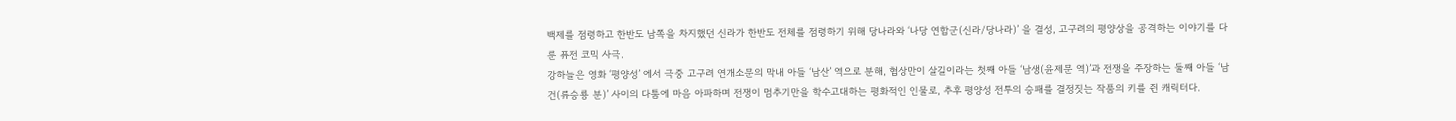백제를 점령하고 한반도 남쪽을 차지했던 신라가 한반도 전체를 점령하기 위해 당나라와 ‘나당 연합군(신라/당나라)’ 을 결성, 고구려의 평양상을 공격하는 이야기를 다룬 퓨전 코믹 사극.
강하늘은 영화 ‘평양성’ 에서 극중 고구려 연개소문의 막내 아들 ‘남산’ 역으로 분해, 협상만이 살길이라는 첫째 아들 ‘남생(윤제문 역)’과 전쟁을 주장하는 둘째 아들 ‘남건(류승룡 분)’ 사이의 다툼에 마음 아파하며 전쟁이 멈추기만을 학수고대하는 평화적인 인물로, 추후 평양성 전투의 승패를 결정짓는 작품의 키를 쥔 캐릭터다.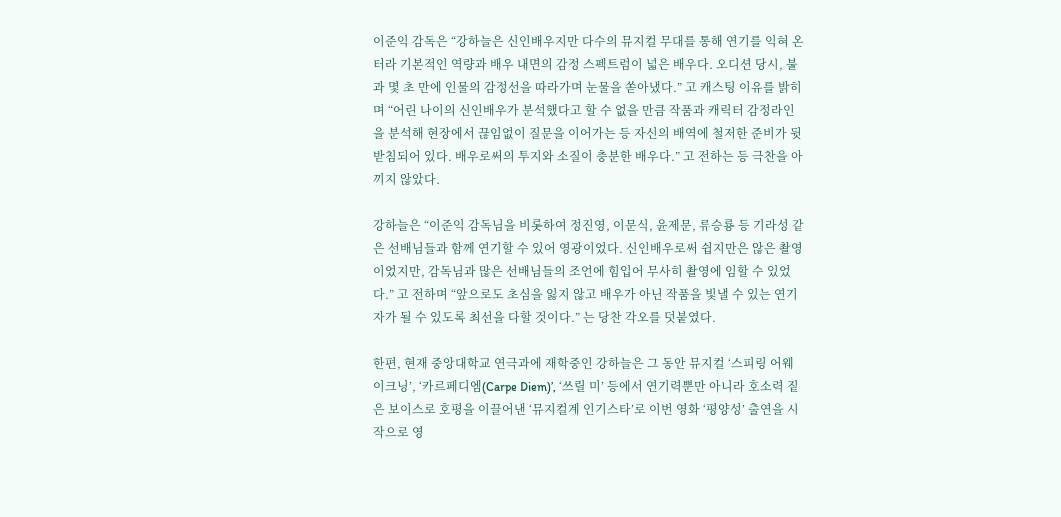이준익 감독은 “강하늘은 신인배우지만 다수의 뮤지컬 무대를 통해 연기를 익혀 온 터라 기본적인 역량과 배우 내면의 감정 스펙트럼이 넓은 배우다. 오디션 당시, 불과 몇 초 만에 인물의 감정선을 따라가며 눈물을 쏟아냈다.” 고 캐스팅 이유를 밝히며 “어린 나이의 신인배우가 분석했다고 할 수 없을 만큼 작품과 캐릭터 감정라인을 분석해 현장에서 끊임없이 질문을 이어가는 등 자신의 배역에 철저한 준비가 뒷받침되어 있다. 배우로써의 투지와 소질이 충분한 배우다.” 고 전하는 등 극찬을 아끼지 않았다.

강하늘은 “이준익 감독님을 비롯하여 정진영, 이문식, 윤제문, 류승룡 등 기라성 같은 선배님들과 함께 연기할 수 있어 영광이었다. 신인배우로써 쉽지만은 않은 촬영이었지만, 감독님과 많은 선배님들의 조언에 힘입어 무사히 촬영에 임할 수 있었다.” 고 전하며 “앞으로도 초심을 잃지 않고 배우가 아닌 작품을 빛낼 수 있는 연기자가 될 수 있도록 최선을 다할 것이다.” 는 당찬 각오를 덧붙였다.

한편, 현재 중앙대학교 연극과에 재학중인 강하늘은 그 동안 뮤지컬 ‘스피링 어웨이크닝’, ‘카르페디엠(Carpe Diem)’, ‘쓰릴 미’ 등에서 연기력뿐만 아니라 호소력 짙은 보이스로 호평을 이끌어낸 ‘뮤지컬계 인기스타’로 이번 영화 ‘평양성’ 출연을 시작으로 영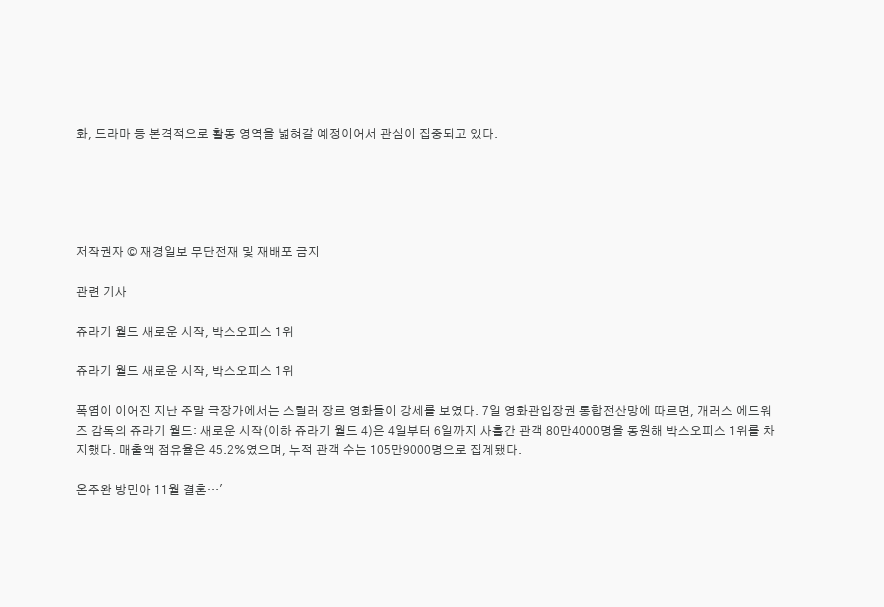화, 드라마 등 본격적으로 활동 영역을 넓혀갈 예정이어서 관심이 집중되고 있다.





저작권자 © 재경일보 무단전재 및 재배포 금지

관련 기사

쥬라기 월드 새로운 시작, 박스오피스 1위

쥬라기 월드 새로운 시작, 박스오피스 1위

폭염이 이어진 지난 주말 극장가에서는 스릴러 장르 영화들이 강세를 보였다. 7일 영화관입장권 통합전산망에 따르면, 개러스 에드워즈 감독의 쥬라기 월드: 새로운 시작(이하 쥬라기 월드 4)은 4일부터 6일까지 사흘간 관객 80만4000명을 동원해 박스오피스 1위를 차지했다. 매출액 점유율은 45.2%였으며, 누적 관객 수는 105만9000명으로 집계됐다.

온주완 방민아 11월 결혼…'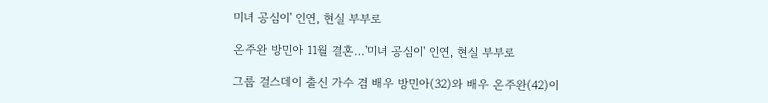미녀 공심이' 인연, 현실 부부로

온주완 방민아 11월 결혼…'미녀 공심이' 인연, 현실 부부로

그룹 걸스데이 출신 가수 겸 배우 방민아(32)와 배우 온주완(42)이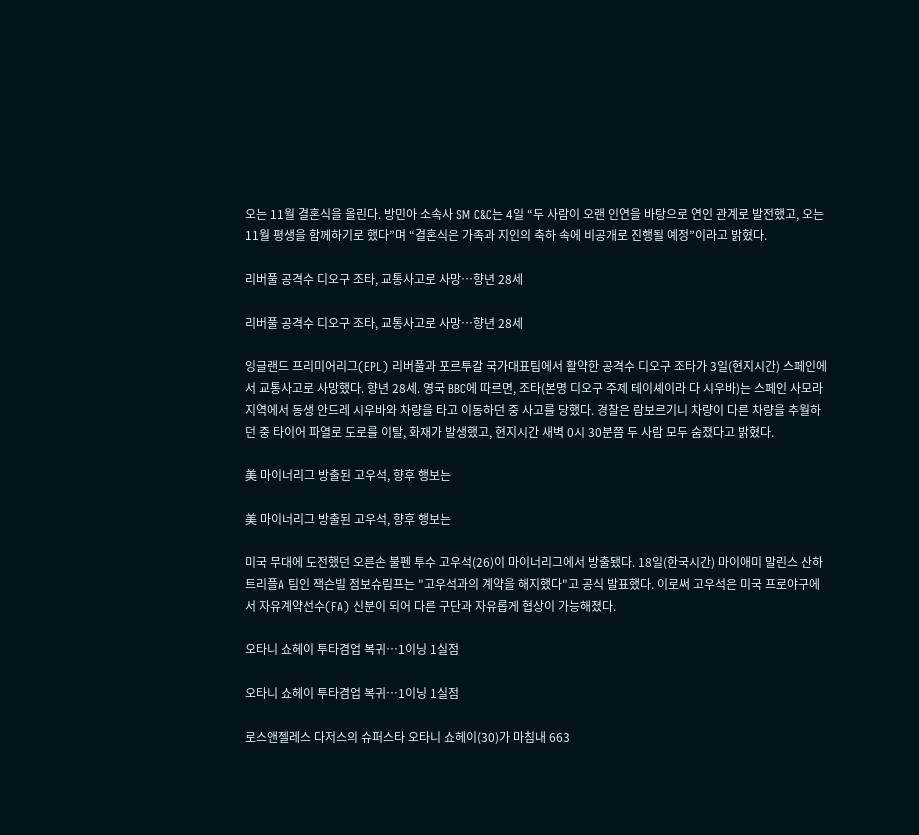오는 11월 결혼식을 올린다. 방민아 소속사 SM C&C는 4일 “두 사람이 오랜 인연을 바탕으로 연인 관계로 발전했고, 오는 11월 평생을 함께하기로 했다”며 “결혼식은 가족과 지인의 축하 속에 비공개로 진행될 예정”이라고 밝혔다.

리버풀 공격수 디오구 조타, 교통사고로 사망…향년 28세

리버풀 공격수 디오구 조타, 교통사고로 사망…향년 28세

잉글랜드 프리미어리그(EPL) 리버풀과 포르투갈 국가대표팀에서 활약한 공격수 디오구 조타가 3일(현지시간) 스페인에서 교통사고로 사망했다. 향년 28세. 영국 BBC에 따르면, 조타(본명 디오구 주제 테이셰이라 다 시우바)는 스페인 사모라 지역에서 동생 안드레 시우바와 차량을 타고 이동하던 중 사고를 당했다. 경찰은 람보르기니 차량이 다른 차량을 추월하던 중 타이어 파열로 도로를 이탈, 화재가 발생했고, 현지시간 새벽 0시 30분쯤 두 사람 모두 숨졌다고 밝혔다.

美 마이너리그 방출된 고우석, 향후 행보는

美 마이너리그 방출된 고우석, 향후 행보는

미국 무대에 도전했던 오른손 불펜 투수 고우석(26)이 마이너리그에서 방출됐다. 18일(한국시간) 마이애미 말린스 산하 트리플A 팀인 잭슨빌 점보슈림프는 "고우석과의 계약을 해지했다"고 공식 발표했다. 이로써 고우석은 미국 프로야구에서 자유계약선수(FA) 신분이 되어 다른 구단과 자유롭게 협상이 가능해졌다.

오타니 쇼헤이 투타겸업 복귀…1이닝 1실점

오타니 쇼헤이 투타겸업 복귀…1이닝 1실점

로스앤젤레스 다저스의 슈퍼스타 오타니 쇼헤이(30)가 마침내 663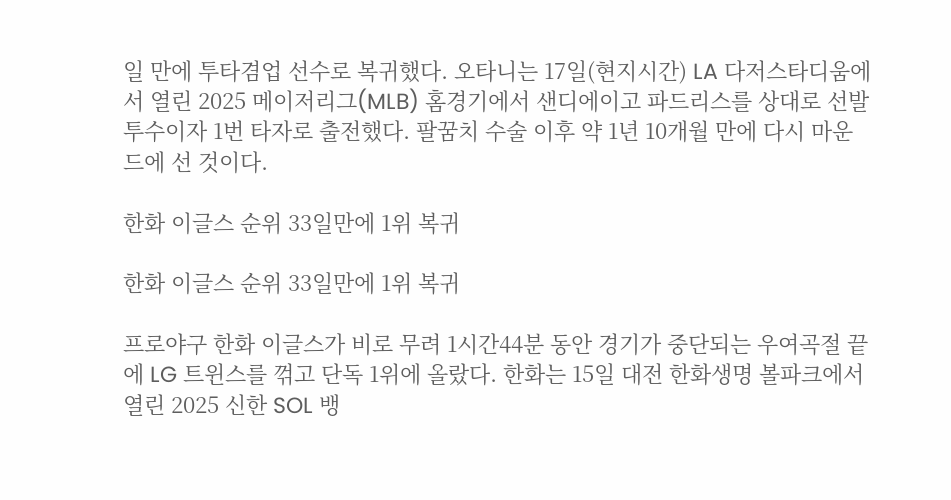일 만에 투타겸업 선수로 복귀했다. 오타니는 17일(현지시간) LA 다저스타디움에서 열린 2025 메이저리그(MLB) 홈경기에서 샌디에이고 파드리스를 상대로 선발 투수이자 1번 타자로 출전했다. 팔꿈치 수술 이후 약 1년 10개월 만에 다시 마운드에 선 것이다.

한화 이글스 순위 33일만에 1위 복귀

한화 이글스 순위 33일만에 1위 복귀

프로야구 한화 이글스가 비로 무려 1시간44분 동안 경기가 중단되는 우여곡절 끝에 LG 트윈스를 꺾고 단독 1위에 올랐다. 한화는 15일 대전 한화생명 볼파크에서 열린 2025 신한 SOL 뱅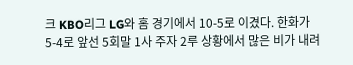크 KBO리그 LG와 홈 경기에서 10-5로 이겼다. 한화가 5-4로 앞선 5회말 1사 주자 2루 상황에서 많은 비가 내려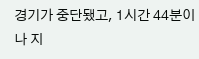경기가 중단됐고, 1시간 44분이나 지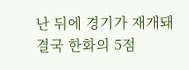난 뒤에 경기가 재개돼 결국 한화의 5점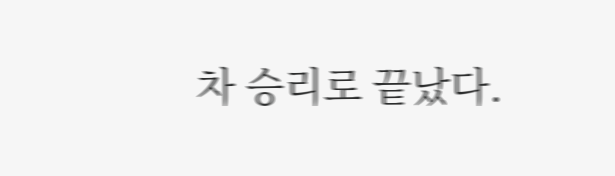차 승리로 끝났다.